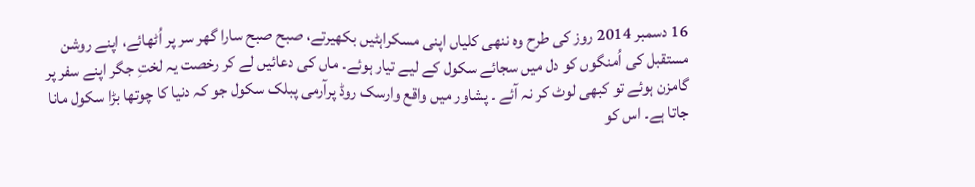16 دسمبر 2014 روز کی طرح وہ ننھی کلیاں اپنی مسکراہٹیں بکھیرتے، صبح صبح سارا گھر سر پر اُٹھائے، اپنے روشن مستقبل کی اُمنگوں کو دل میں سجائے سکول کے لیے تیار ہوئے۔ ماں کی دعائیں لے کر رخصت یہ لختِ جگر اپنے سفر پر گامزن ہوئے تو کبھی لوٹ کر نہ آئے ۔ پشاور میں واقع وارسک روڈ پرآرمی پبلک سکول جو کہ دنیا کا چوتھا بڑا سکول مانا جاتا ہے۔ اس کو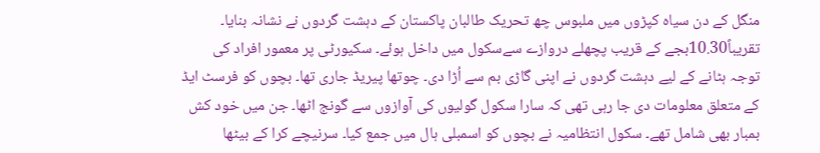منگل کے دن سیاہ کپڑوں میں ملبوس چھ تحریک طالبان پاکستان کے دہشت گردوں نے نشانہ بنایا۔
تقریباً10.30بجے کے قریب پچھلے دروازے سےسکول میں داخل ہوئے۔ سکیورٹی پر معمور افراد کی توجہ ہٹانے کے لیے دہشت گردوں نے اپنی گاڑی بم سے اُڑا دی۔ چوتھا پیریڈ جاری تھا۔ بچوں کو فرسٹ ایڈ کے متعلق معلومات دی جا رہی تھی کہ سارا سکول گولیوں کی آوازوں سے گونج اٹھا۔ جن میں خود کش بمبار بھی شامل تھے۔ سکول انتظامیہ نے بچوں کو اسمبلی ہال میں جمع کیا۔ سرنیچے کرا کے بیٹھا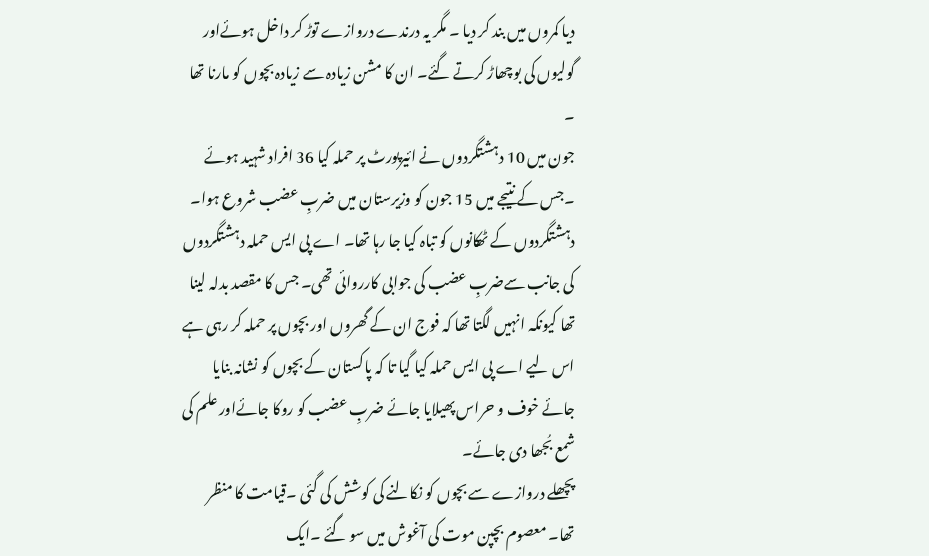دیا کمروں میں بند کر دیا ۔ مگر یہ درندے دروازے توڑ کر داخل ہوئےاور گولیوں کی بوچھاڑ کرتے گئے۔ ان کا مشن زیادہ سے زیادہ بچوں کو مارنا تھا ۔
جون میں 10 دہشتگردوں نے ائیرپورٹ پر حملہ کیا 36 افراد شہید ہوئے ۔جس کے نتیجے میں 15 جون کو وزیرستان میں ضربِ عضب شروع ہوا۔ دہشتگردوں کے ٹھکانوں کو تباہ کیا جا رہا تھا۔ اے پی ایس حملہ دہشتگردوں کی جانب سےضربِ عضب کی جوابی کارروائی تھی۔ جس کا مقصد بدلہ لینا تھا کیونکہ انہیں لگتا تھا کہ فوج ان کے گھروں اور بچوں پر حملہ کر رہی ہے اس لیے اے پی ایس حملہ کیا گیا تا کہ پاکستان کے بچوں کو نشانہ بنایا جائے خوف و حراس پھیلایا جائے ضربِ عضب کو روکا جائےاور علم کی شمع بُجھا دی جائے۔
پچھلے دروازے سے بچوں کو نکالنے کی کوشش کی گئی ۔قیامت کا منظر تھا۔ معصوم بچپن موت کی آغوش میں سو گئے ۔ایک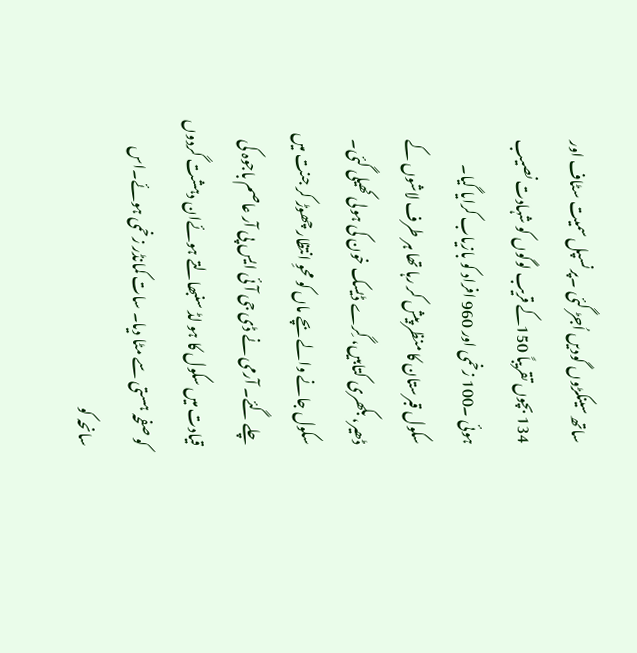ساتھ سینکڑوں گودیں اُجڑ گئی ۔پرنسپل سمیت سٹاف اور 134 بچوں تقریباً 150کے قریب لوگوں کو شہادت نصیب ہوئی ۔100 زخمی اور 960 افراد کو بازیاب کرایا گیا۔
سکول قبرستان کا منظر پیش کر رہا تھا ہر طرف لاشوں کے ڈھیر، بکھری کتابیں، گِرے ڈیسک خون کی ہولی کھیلی گئی۔ سکول جانے والے بچے ماں کو محوِ انتظار چھوڑ کر جنت میں چلے گئے۔ آرمی نے ڈی جی آئی ایس پی آر عاصم باجوہ کی قیادت میں سکول کا ہو لڈ سنبھالتے ہوئےان دہشت گردوں کو صفحہ ہستی سے مٹا دیا۔ سات کمانڈر زخمی ہوئے۔اس سانحہ کو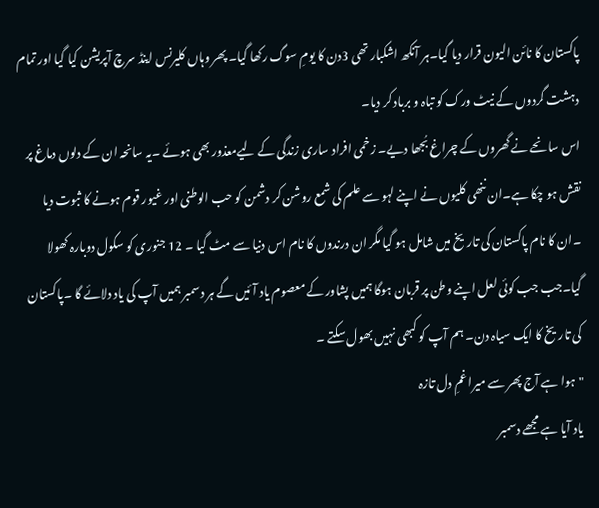پاکستان کا نائن الیون قرار دیا گیا۔ہر آنکھ اشکبار تھی 3دن کا یومِ سوگ رکھا گیا۔ پھر وہاں کلیرنس اینڈ سرچ آپریشن کیا گیا اور تمام دہشت گردوں کے نیٹ ورک کو تباہ و برباد کر دیا۔
اس سانحے نے گھروں کے چراغ بُجھا دیے۔ زخمی افراد ساری زندگی کے لیےمعذور بھی ہوئے ۔یہ سانحہ ان کے دلوں دماغ پر نقش ہو چکا ہے۔ان ننھی کلیوں نے اپنے لہو سے علم کی شمع روشن کر دشمن کو حب الوطنی اور غیور قوم ہونے کا ثبوت دیا ۔ان کا نام پاکستان کی تاریخ میں شامل ہو گیا مگر ان درندوں کا نام اس دنیا سے مٹ گیا ۔ 12 جنوری کو سکول دوبارہ کھولا گیا۔جب جب کوئی لعل اپنے وطن پر قربان ہوگا ہمیں پشاور کے معصوم یاد آئیں گے ہر دسمبر ہمیں آپ کی یاد دلائے گا ۔پاکستان کی تاریخ کا ایک سیاہ دن۔ ہم آپ کو کبھی نہیں بھول سکتے ۔
"ہوا ہے آج پھر سے میرا غمِ دل تازہ
یاد آیا ہے مجھے دسمبر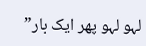لہو لہو پھر ایک بار”